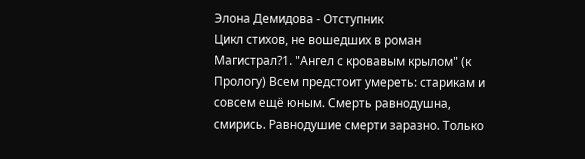Элона Демидова - Отступник
Цикл стихов, не вошедших в роман
Магистрал?1. "Ангел с кровавым крылом" (к Прологу) Всем предстоит умереть: старикам и совсем ещё юным. Смерть равнодушна, смирись. Равнодушие смерти заразно. Только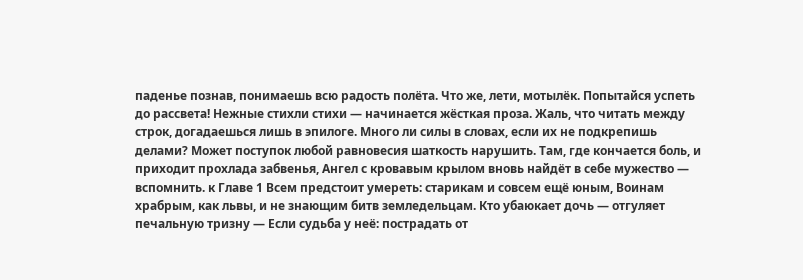паденье познав, понимаешь всю радость полёта. Что же, лети, мотылёк. Попытайся успеть до рассвета! Нежные стихли стихи — начинается жёсткая проза. Жаль, что читать между строк, догадаешься лишь в эпилоге. Много ли силы в словах, если их не подкрепишь делами? Может поступок любой равновесия шаткость нарушить. Там, где кончается боль, и приходит прохлада забвенья, Ангел с кровавым крылом вновь найдёт в себе мужество — вспомнить. к Главе 1 Всем предстоит умереть: старикам и совсем ещё юным, Воинам храбрым, как львы, и не знающим битв земледельцам. Кто убаюкает дочь — отгуляет печальную тризну — Если судьба у неё: пострадать от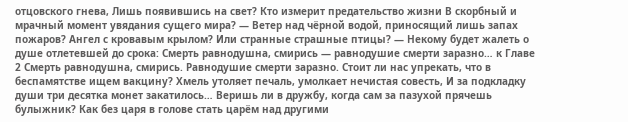отцовского гнева, Лишь появившись на свет? Кто измерит предательство жизни В скорбный и мрачный момент увядания сущего мира? — Ветер над чёрной водой, приносящий лишь запах пожаров? Ангел с кровавым крылом? Или странные страшные птицы? — Некому будет жалеть о душе отлетевшей до срока: Смерть равнодушна, смирись — равнодушие смерти заразно… к Главе 2 Смерть равнодушна, смирись. Равнодушие смерти заразно. Стоит ли нас упрекать, что в беспамятстве ищем вакцину? Хмель утоляет печаль, умолкает нечистая совесть, И за подкладку души три десятка монет закатилось… Веришь ли в дружбу, когда сам за пазухой прячешь булыжник? Как без царя в голове стать царём над другими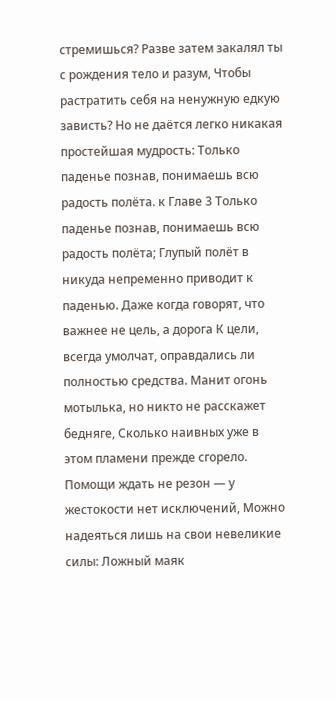стремишься? Разве затем закалял ты с рождения тело и разум, Чтобы растратить себя на ненужную едкую зависть? Но не даётся легко никакая простейшая мудрость: Только паденье познав, понимаешь всю радость полёта. к Главе 3 Только паденье познав, понимаешь всю радость полёта; Глупый полёт в никуда непременно приводит к паденью. Даже когда говорят, что важнее не цель, а дорога К цели, всегда умолчат, оправдались ли полностью средства. Манит огонь мотылька, но никто не расскажет бедняге, Сколько наивных уже в этом пламени прежде сгорело. Помощи ждать не резон — у жестокости нет исключений, Можно надеяться лишь на свои невеликие силы: Ложный маяк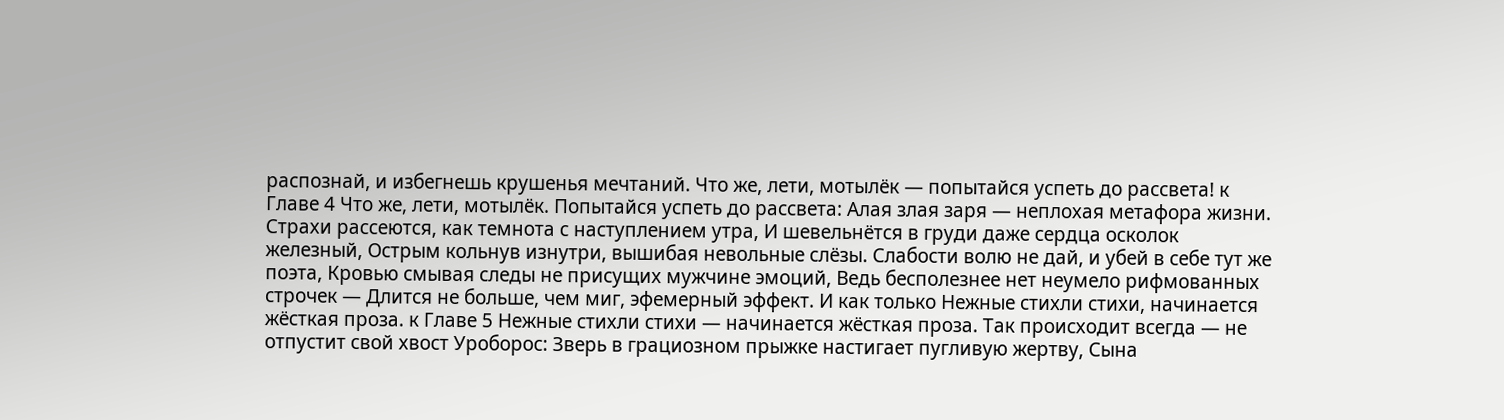распознай, и избегнешь крушенья мечтаний. Что же, лети, мотылёк — попытайся успеть до рассвета! к Главе 4 Что же, лети, мотылёк. Попытайся успеть до рассвета: Алая злая заря — неплохая метафора жизни. Страхи рассеются, как темнота с наступлением утра, И шевельнётся в груди даже сердца осколок железный, Острым кольнув изнутри, вышибая невольные слёзы. Слабости волю не дай, и убей в себе тут же поэта, Кровью смывая следы не присущих мужчине эмоций, Ведь бесполезнее нет неумело рифмованных строчек — Длится не больше, чем миг, эфемерный эффект. И как только Нежные стихли стихи, начинается жёсткая проза. к Главе 5 Нежные стихли стихи — начинается жёсткая проза. Так происходит всегда — не отпустит свой хвост Уроборос: Зверь в грациозном прыжке настигает пугливую жертву, Сына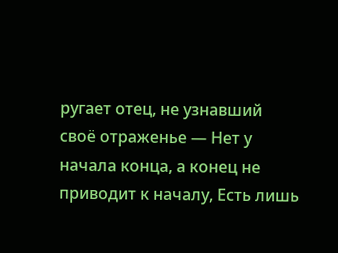ругает отец, не узнавший своё отраженье — Нет у начала конца, а конец не приводит к началу, Есть лишь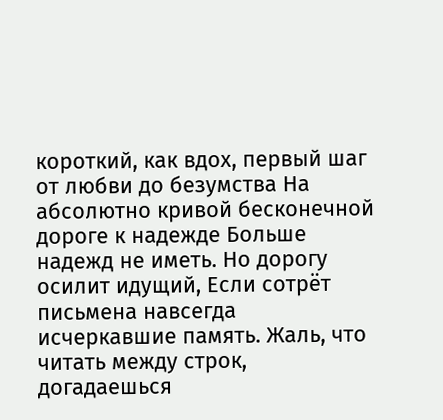короткий, как вдох, первый шаг от любви до безумства На абсолютно кривой бесконечной дороге к надежде Больше надежд не иметь. Но дорогу осилит идущий, Если сотрёт письмена навсегда исчеркавшие память. Жаль, что читать между строк, догадаешься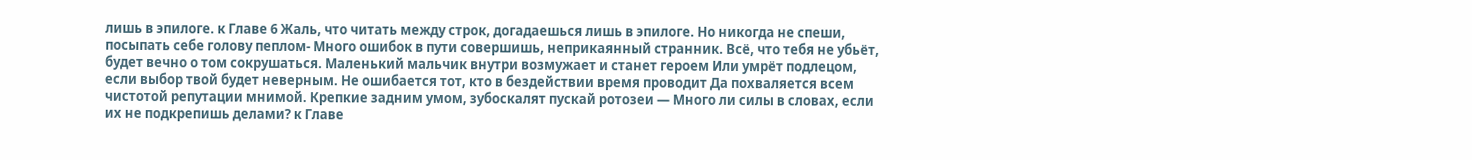лишь в эпилоге. к Главе 6 Жаль, что читать между строк, догадаешься лишь в эпилоге. Но никогда не спеши, посыпать себе голову пеплом- Много ошибок в пути совершишь, неприкаянный странник. Всё, что тебя не убьёт, будет вечно о том сокрушаться. Маленький мальчик внутри возмужает и станет героем Или умрёт подлецом, если выбор твой будет неверным. Не ошибается тот, кто в бездействии время проводит Да похваляется всем чистотой репутации мнимой. Крепкие задним умом, зубоскалят пускай ротозеи — Много ли силы в словах, если их не подкрепишь делами? к Главе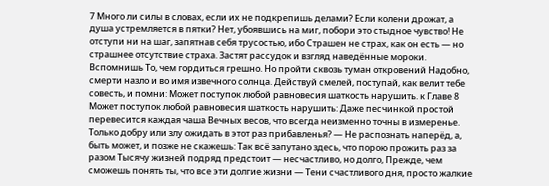7 Много ли силы в словах, если их не подкрепишь делами? Если колени дрожат, а душа устремляется в пятки? Нет, убоявшись на миг, побори это стыдное чувство! Не отступи ни на шаг, запятнав себя трусостью, ибо Страшен не страх, как он есть — но страшнее отсутствие страха. Застят рассудок и взгляд наведённые мороки. Вспомнишь То, чем гордиться грешно. Но пройти сквозь туман откровений Надобно, смерти назло и во имя извечного солнца. Действуй смелей, поступай, как велит тебе совесть, и помни: Может поступок любой равновесия шаткость нарушить. к Главе 8 Может поступок любой равновесия шаткость нарушить: Даже песчинкой простой перевесится каждая чаша Вечных весов, что всегда неизменно точны в измеренье. Только добру или злу ожидать в этот раз прибавленья? — Не распознать наперёд, а, быть может, и позже не скажешь: Так всё запутано здесь, что порою прожить раз за разом Тысячу жизней подряд предстоит — несчастливо, но долго, Прежде, чем сможешь понять ты, что все эти долгие жизни — Тени счастливого дня, просто жалкие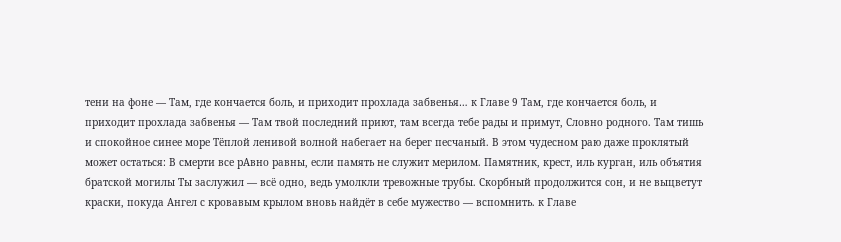тени на фоне — Там, где кончается боль, и приходит прохлада забвенья… к Главе 9 Там, где кончается боль, и приходит прохлада забвенья — Там твой последний приют, там всегда тебе рады и примут, Словно родного. Там тишь и спокойное синее море Тёплой ленивой волной набегает на берег песчаный. В этом чудесном раю даже проклятый может остаться: В смерти все рАвно равны, если память не служит мерилом. Памятник, крест, иль курган, иль объятия братской могилы Ты заслужил — всё одно, ведь умолкли тревожные трубы. Скорбный продолжится сон, и не выцветут краски, покуда Ангел с кровавым крылом вновь найдёт в себе мужество — вспомнить. к Главе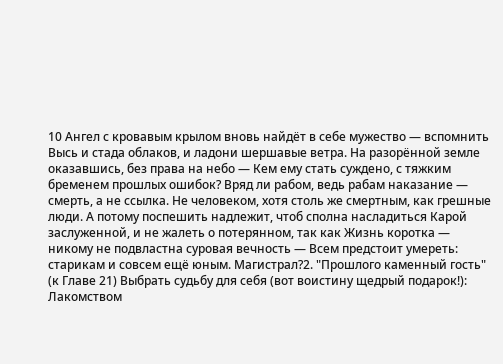10 Ангел с кровавым крылом вновь найдёт в себе мужество — вспомнить Высь и стада облаков, и ладони шершавые ветра. На разорённой земле оказавшись, без права на небо — Кем ему стать суждено, с тяжким бременем прошлых ошибок? Вряд ли рабом, ведь рабам наказание — смерть, а не ссылка. Не человеком, хотя столь же смертным, как грешные люди. А потому поспешить надлежит, чтоб сполна насладиться Карой заслуженной, и не жалеть о потерянном, так как Жизнь коротка — никому не подвластна суровая вечность — Всем предстоит умереть: старикам и совсем ещё юным. Магистрал?2. "Прошлого каменный гость" (к Главе 21) Выбрать судьбу для себя (вот воистину щедрый подарок!): Лакомством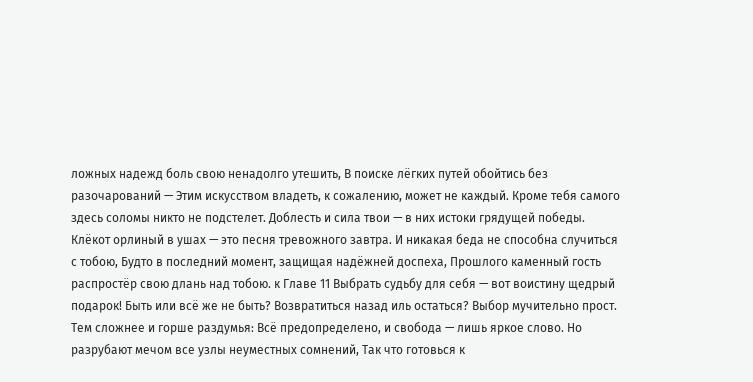ложных надежд боль свою ненадолго утешить, В поиске лёгких путей обойтись без разочарований — Этим искусством владеть, к сожалению, может не каждый. Кроме тебя самого здесь соломы никто не подстелет. Доблесть и сила твои — в них истоки грядущей победы. Клёкот орлиный в ушах — это песня тревожного завтра. И никакая беда не способна случиться с тобою, Будто в последний момент, защищая надёжней доспеха, Прошлого каменный гость распростёр свою длань над тобою. к Главе 11 Выбрать судьбу для себя — вот воистину щедрый подарок! Быть или всё же не быть? Возвратиться назад иль остаться? Выбор мучительно прост. Тем сложнее и горше раздумья: Всё предопределено, и свобода — лишь яркое слово. Но разрубают мечом все узлы неуместных сомнений, Так что готовься к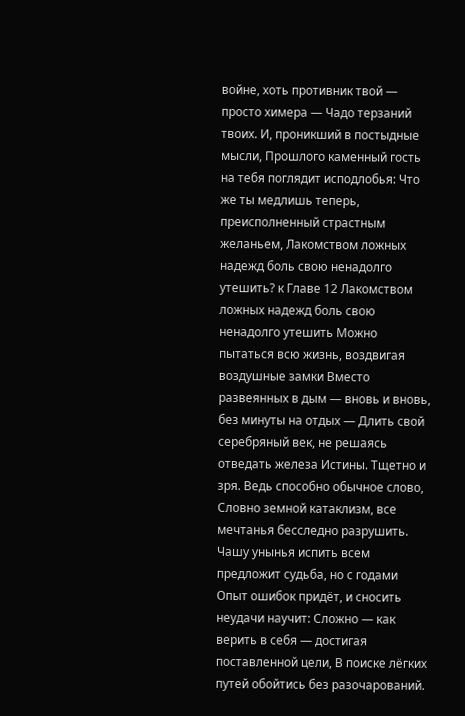войне, хоть противник твой — просто химера — Чадо терзаний твоих. И, проникший в постыдные мысли, Прошлого каменный гость на тебя поглядит исподлобья: Что же ты медлишь теперь, преисполненный страстным желаньем, Лакомством ложных надежд боль свою ненадолго утешить? к Главе 12 Лакомством ложных надежд боль свою ненадолго утешить Можно пытаться всю жизнь, воздвигая воздушные замки Вместо развеянных в дым — вновь и вновь, без минуты на отдых — Длить свой серебряный век, не решаясь отведать железа Истины. Тщетно и зря. Ведь способно обычное слово, Словно земной катаклизм, все мечтанья бесследно разрушить. Чашу унынья испить всем предложит судьба, но с годами Опыт ошибок придёт, и сносить неудачи научит: Сложно — как верить в себя — достигая поставленной цели, В поиске лёгких путей обойтись без разочарований.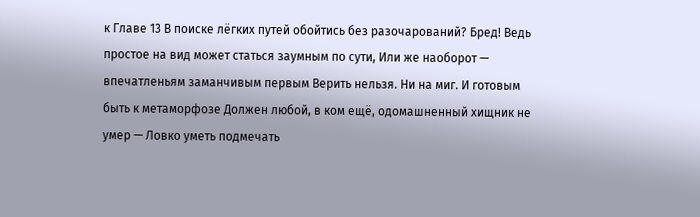к Главе 13 В поиске лёгких путей обойтись без разочарований? Бред! Ведь простое на вид может статься заумным по сути, Или же наоборот — впечатленьям заманчивым первым Верить нельзя. Ни на миг. И готовым быть к метаморфозе Должен любой, в ком ещё, одомашненный хищник не умер — Ловко уметь подмечать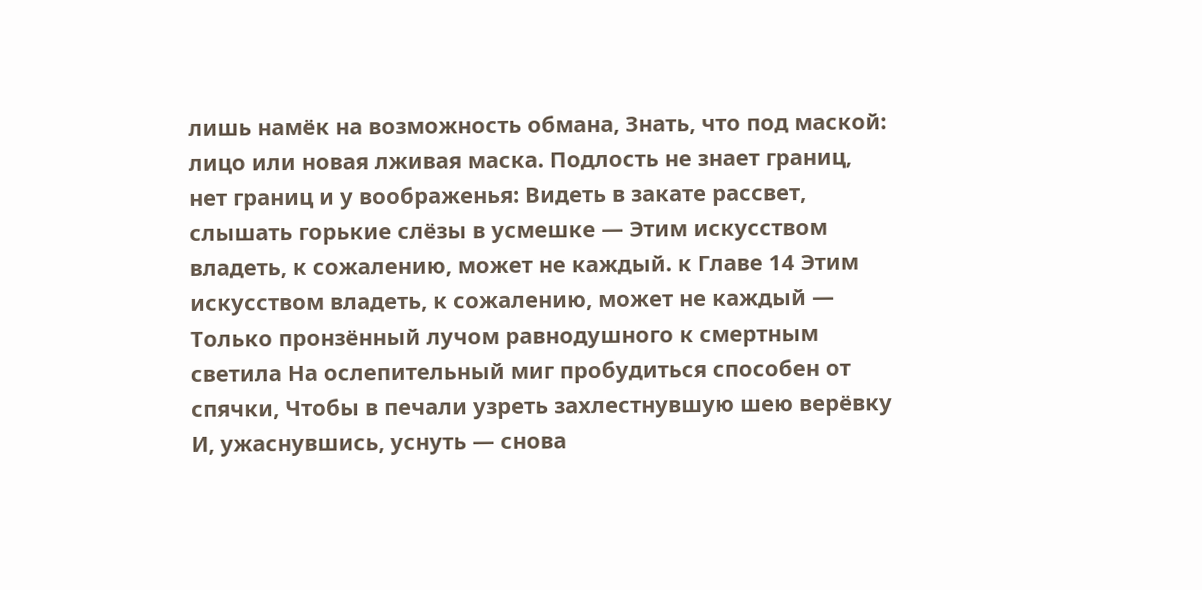лишь намёк на возможность обмана, Знать, что под маской: лицо или новая лживая маска. Подлость не знает границ, нет границ и у воображенья: Видеть в закате рассвет, слышать горькие слёзы в усмешке — Этим искусством владеть, к сожалению, может не каждый. к Главе 14 Этим искусством владеть, к сожалению, может не каждый — Только пронзённый лучом равнодушного к смертным светила На ослепительный миг пробудиться способен от спячки, Чтобы в печали узреть захлестнувшую шею верёвку И, ужаснувшись, уснуть — снова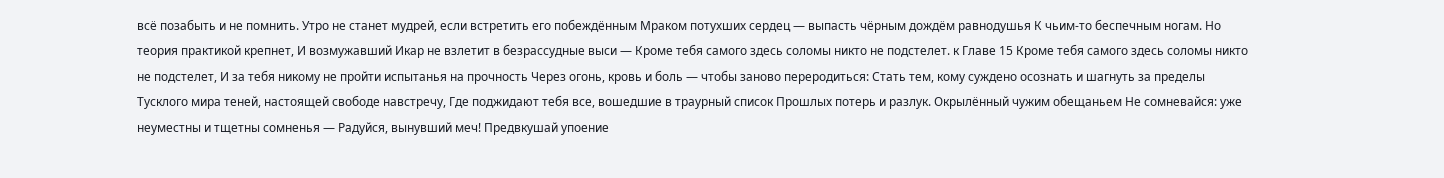всё позабыть и не помнить. Утро не станет мудрей, если встретить его побеждённым Мраком потухших сердец — выпасть чёрным дождём равнодушья К чьим-то беспечным ногам. Но теория практикой крепнет, И возмужавший Икар не взлетит в безрассудные выси — Кроме тебя самого здесь соломы никто не подстелет. к Главе 15 Кроме тебя самого здесь соломы никто не подстелет, И за тебя никому не пройти испытанья на прочность Через огонь, кровь и боль — чтобы заново переродиться: Стать тем, кому суждено осознать и шагнуть за пределы Тусклого мира теней, настоящей свободе навстречу, Где поджидают тебя все, вошедшие в траурный список Прошлых потерь и разлук. Окрылённый чужим обещаньем Не сомневайся: уже неуместны и тщетны сомненья — Радуйся, вынувший меч! Предвкушай упоение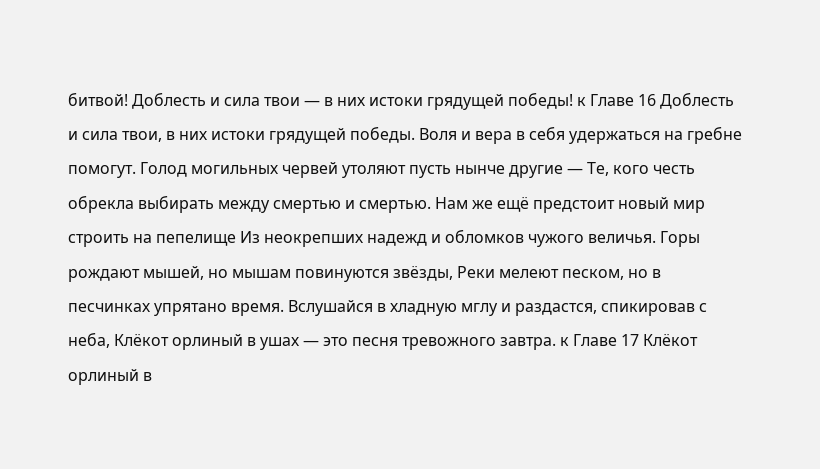битвой! Доблесть и сила твои — в них истоки грядущей победы! к Главе 16 Доблесть и сила твои, в них истоки грядущей победы. Воля и вера в себя удержаться на гребне помогут. Голод могильных червей утоляют пусть нынче другие — Те, кого честь обрекла выбирать между смертью и смертью. Нам же ещё предстоит новый мир строить на пепелище Из неокрепших надежд и обломков чужого величья. Горы рождают мышей, но мышам повинуются звёзды, Реки мелеют песком, но в песчинках упрятано время. Вслушайся в хладную мглу и раздастся, спикировав с неба, Клёкот орлиный в ушах — это песня тревожного завтра. к Главе 17 Клёкот орлиный в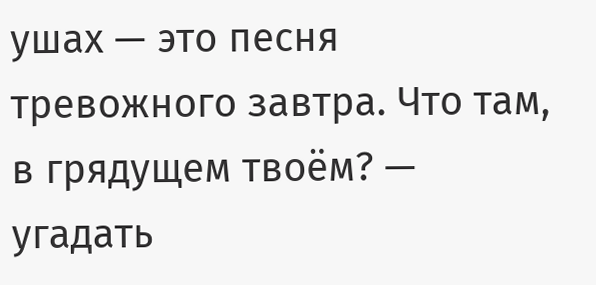ушах — это песня тревожного завтра. Что там, в грядущем твоём? — угадать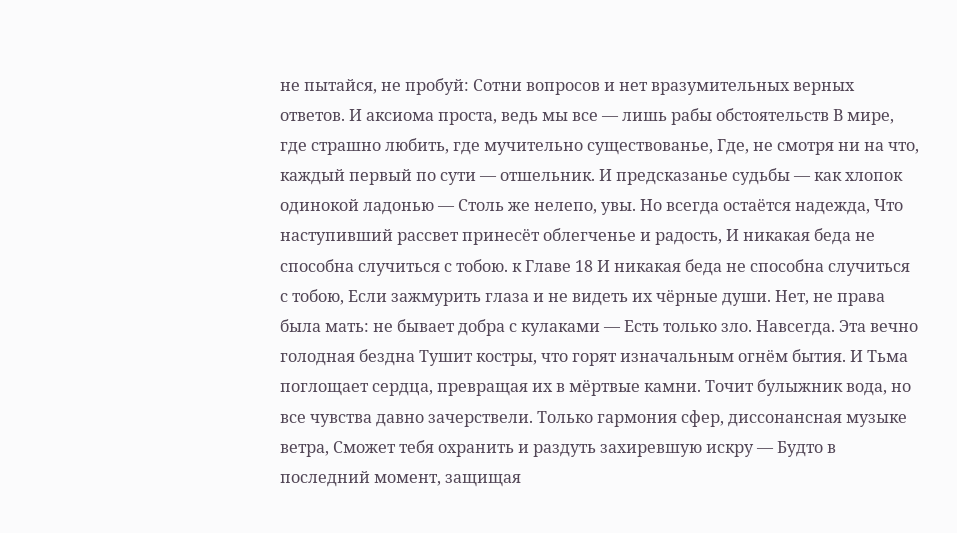не пытайся, не пробуй: Сотни вопросов и нет вразумительных верных ответов. И аксиома проста, ведь мы все — лишь рабы обстоятельств В мире, где страшно любить, где мучительно существованье, Где, не смотря ни на что, каждый первый по сути — отшельник. И предсказанье судьбы — как хлопок одинокой ладонью — Столь же нелепо, увы. Но всегда остаётся надежда, Что наступивший рассвет принесёт облегченье и радость, И никакая беда не способна случиться с тобою. к Главе 18 И никакая беда не способна случиться с тобою, Если зажмурить глаза и не видеть их чёрные души. Нет, не права была мать: не бывает добра с кулаками — Есть только зло. Навсегда. Эта вечно голодная бездна Тушит костры, что горят изначальным огнём бытия. И Тьма поглощает сердца, превращая их в мёртвые камни. Точит булыжник вода, но все чувства давно зачерствели. Только гармония сфер, диссонансная музыке ветра, Сможет тебя охранить и раздуть захиревшую искру — Будто в последний момент, защищая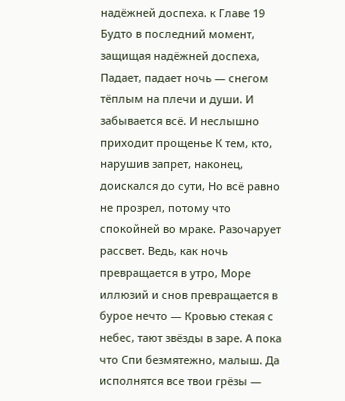надёжней доспеха. к Главе 19 Будто в последний момент, защищая надёжней доспеха, Падает, падает ночь — снегом тёплым на плечи и души. И забывается всё. И неслышно приходит прощенье К тем, кто, нарушив запрет, наконец, доискался до сути, Но всё равно не прозрел, потому что спокойней во мраке. Разочарует рассвет. Ведь, как ночь превращается в утро, Море иллюзий и снов превращается в бурое нечто — Кровью стекая с небес, тают звёзды в заре. А пока что Спи безмятежно, малыш. Да исполнятся все твои грёзы —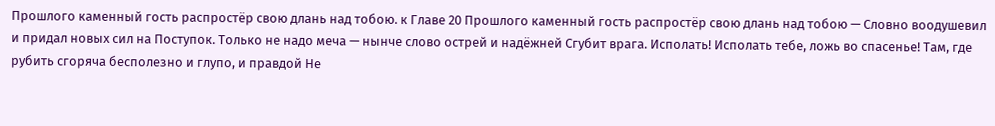Прошлого каменный гость распростёр свою длань над тобою. к Главе 20 Прошлого каменный гость распростёр свою длань над тобою — Словно воодушевил и придал новых сил на Поступок. Только не надо меча — нынче слово острей и надёжней Сгубит врага. Исполать! Исполать тебе, ложь во спасенье! Там, где рубить сгоряча бесполезно и глупо, и правдой Не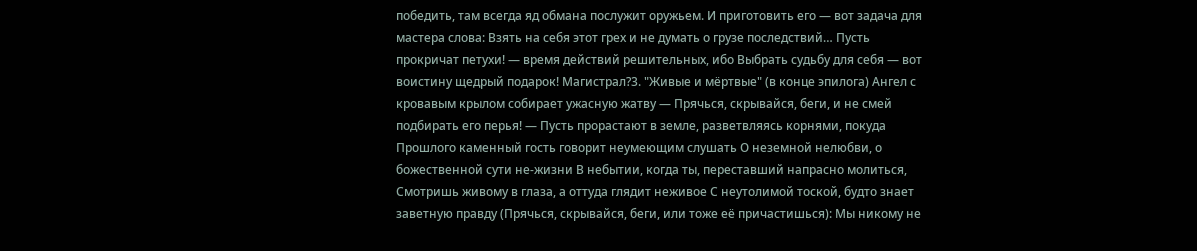победить, там всегда яд обмана послужит оружьем. И приготовить его — вот задача для мастера слова: Взять на себя этот грех и не думать о грузе последствий… Пусть прокричат петухи! — время действий решительных, ибо Выбрать судьбу для себя — вот воистину щедрый подарок! Магистрал?3. "Живые и мёртвые" (в конце эпилога) Ангел с кровавым крылом собирает ужасную жатву — Прячься, скрывайся, беги, и не смей подбирать его перья! — Пусть прорастают в земле, разветвляясь корнями, покуда Прошлого каменный гость говорит неумеющим слушать О неземной нелюбви, о божественной сути не-жизни В небытии, когда ты, переставший напрасно молиться, Смотришь живому в глаза, а оттуда глядит неживое С неутолимой тоской, будто знает заветную правду (Прячься, скрывайся, беги, или тоже её причастишься): Мы никому не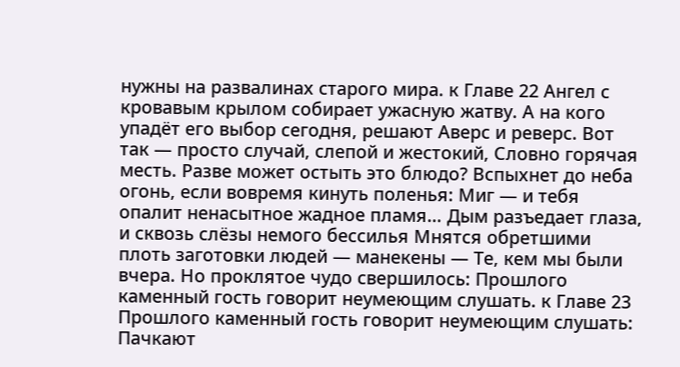нужны на развалинах старого мира. к Главе 22 Ангел с кровавым крылом собирает ужасную жатву. А на кого упадёт его выбор сегодня, решают Аверс и реверс. Вот так — просто случай, слепой и жестокий, Словно горячая месть. Разве может остыть это блюдо? Вспыхнет до неба огонь, если вовремя кинуть поленья: Миг — и тебя опалит ненасытное жадное пламя… Дым разъедает глаза, и сквозь слёзы немого бессилья Мнятся обретшими плоть заготовки людей — манекены — Те, кем мы были вчера. Но проклятое чудо свершилось: Прошлого каменный гость говорит неумеющим слушать. к Главе 23 Прошлого каменный гость говорит неумеющим слушать: Пачкают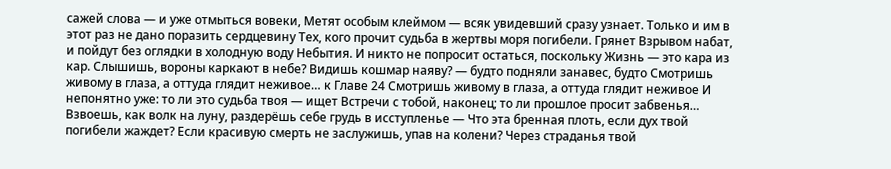сажей слова — и уже отмыться вовеки, Метят особым клеймом — всяк увидевший сразу узнает. Только и им в этот раз не дано поразить сердцевину Тех, кого прочит судьба в жертвы моря погибели. Грянет Взрывом набат, и пойдут без оглядки в холодную воду Небытия. И никто не попросит остаться, поскольку Жизнь — это кара из кар. Слышишь, вороны каркают в небе? Видишь кошмар наяву? — будто подняли занавес, будто Смотришь живому в глаза, а оттуда глядит неживое… к Главе 24 Смотришь живому в глаза, а оттуда глядит неживое И непонятно уже: то ли это судьба твоя — ищет Встречи с тобой, наконец; то ли прошлое просит забвенья… Взвоешь, как волк на луну, раздерёшь себе грудь в исступленье — Что эта бренная плоть, если дух твой погибели жаждет? Если красивую смерть не заслужишь, упав на колени? Через страданья твой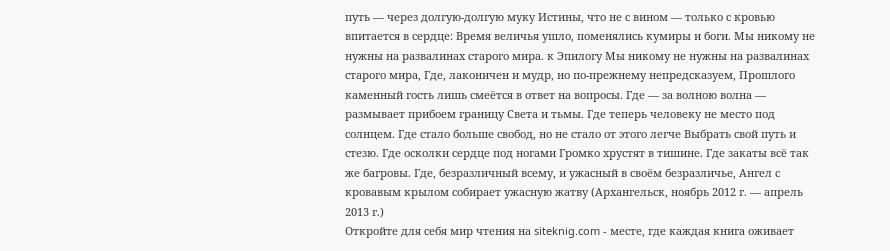путь — через долгую-долгую муку Истины, что не с вином — только с кровью впитается в сердце: Время величья ушло, поменялись кумиры и боги. Мы никому не нужны на развалинах старого мира. к Эпилогу Мы никому не нужны на развалинах старого мира, Где, лаконичен и мудр, но по-прежнему непредсказуем, Прошлого каменный гость лишь смеётся в ответ на вопросы. Где — за волною волна — размывает прибоем границу Света и тьмы. Где теперь человеку не место под солнцем. Где стало больше свобод, но не стало от этого легче Выбрать свой путь и стезю. Где осколки сердце под ногами Громко хрустят в тишине. Где закаты всё так же багровы. Где, безразличный всему, и ужасный в своём безразличье, Ангел с кровавым крылом собирает ужасную жатву (Архангельск, ноябрь 2012 г. — апрель 2013 г.)
Откройте для себя мир чтения на siteknig.com - месте, где каждая книга оживает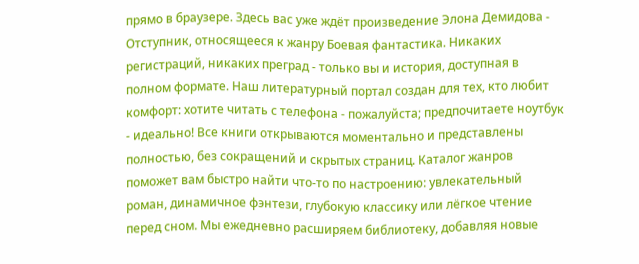прямо в браузере. Здесь вас уже ждёт произведение Элона Демидова - Отступник, относящееся к жанру Боевая фантастика. Никаких регистраций, никаких преград - только вы и история, доступная в полном формате. Наш литературный портал создан для тех, кто любит комфорт: хотите читать с телефона - пожалуйста; предпочитаете ноутбук - идеально! Все книги открываются моментально и представлены полностью, без сокращений и скрытых страниц. Каталог жанров поможет вам быстро найти что-то по настроению: увлекательный роман, динамичное фэнтези, глубокую классику или лёгкое чтение перед сном. Мы ежедневно расширяем библиотеку, добавляя новые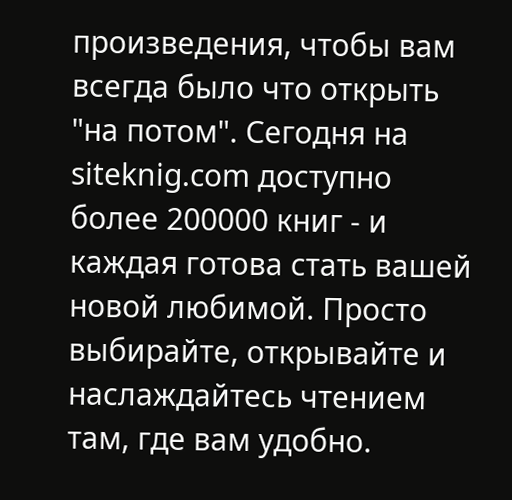произведения, чтобы вам всегда было что открыть "на потом". Сегодня на siteknig.com доступно более 200000 книг - и каждая готова стать вашей новой любимой. Просто выбирайте, открывайте и наслаждайтесь чтением там, где вам удобно.